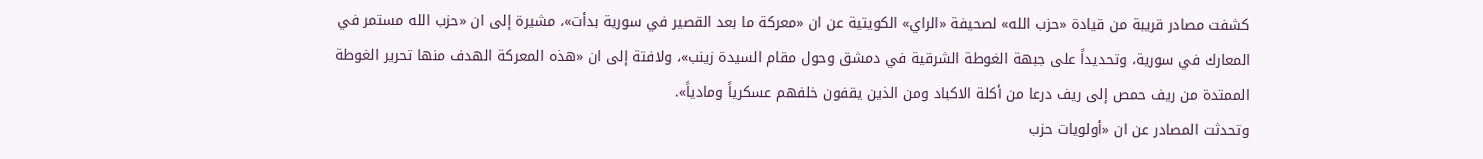كشفت مصادر قريبة من قيادة «حزب الله» لصحيفة «الراي» الكويتية عن ان «معركة ما بعد القصير في سورية بدأت»، مشيرة إلى ان «حزب الله مستمر في المعارك في سورية، وتحديداً على جبهة الغوطة الشرقية في دمشق وحول مقام السيدة زينب»، ولافتة إلى ان «هذه المعركة الهدف منها تحرير الغوطة الممتدة من ريف حمص إلى ريف درعا من أكلة الاكباد ومن الذين يقفون خلفهم عسكرياً ومادياً».
وتحدثت المصادر عن ان «أولويات حزب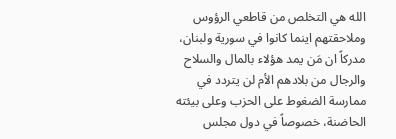الله هي التخلص من قاطعي الرؤوس وملاحقتهم اينما كانوا في سورية ولبنان، مدركاً ان مَن يمد هؤلاء بالمال والسلاح والرجال من بلادهم الأم لن يتردد في ممارسة الضغوط على الحزب وعلى بيئته الحاضنة، خصوصاً في دول مجلس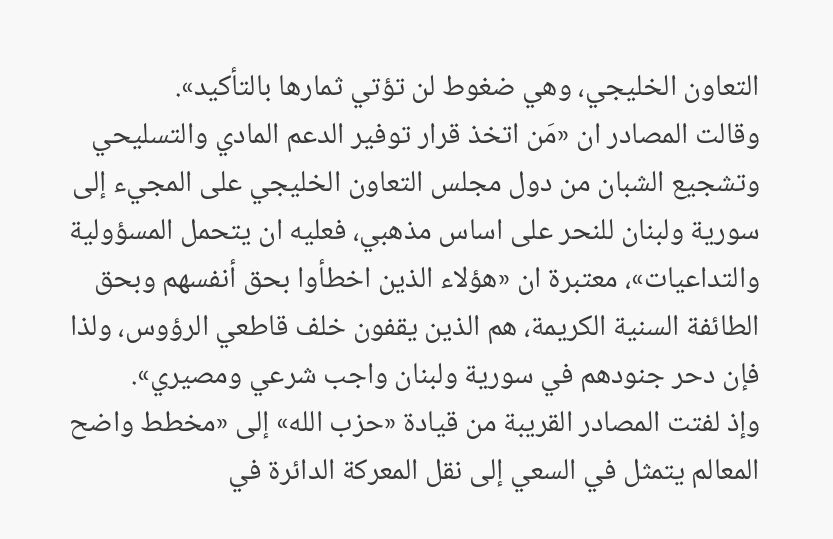التعاون الخليجي، وهي ضغوط لن تؤتي ثمارها بالتأكيد».
وقالت المصادر ان «مَن اتخذ قرار توفير الدعم المادي والتسليحي وتشجيع الشبان من دول مجلس التعاون الخليجي على المجيء إلى سورية ولبنان للنحر على اساس مذهبي، فعليه ان يتحمل المسؤولية والتداعيات»، معتبرة ان «هؤلاء الذين اخطأوا بحق أنفسهم وبحق الطائفة السنية الكريمة، هم الذين يقفون خلف قاطعي الرؤوس، ولذا فإن دحر جنودهم في سورية ولبنان واجب شرعي ومصيري».
وإذ لفتت المصادر القريبة من قيادة «حزب الله» إلى «مخطط واضح المعالم يتمثل في السعي إلى نقل المعركة الدائرة في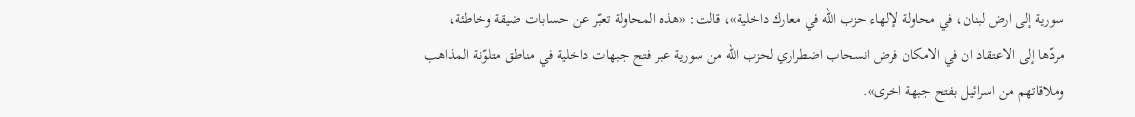سورية إلى ارض لبنان، في محاولة لإلهاء حزب الله في معارك داخلية»، قالت: «هذه المحاولة تعبّر عن حسابات ضيقة وخاطئة، مردّها إلى الاعتقاد ان في الامكان فرض انسحاب اضطراري لحزب الله من سورية عبر فتح جبهات داخلية في مناطق متلوّنة المذاهب وملاقاتهم من اسرائيل بفتح جبهة اخرى».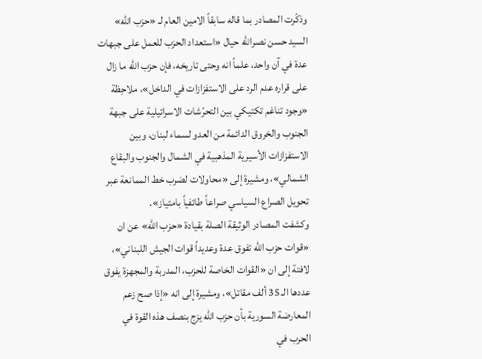وذكّرت المصادر بما قاله سابقاً الامين العام لـ «حزب الله» السيد حسن نصرالله حيال «استعداد الحزب للعمل على جبهات عدة في آن واحد، علماً انه وحتى تاريخه، فإن حزب الله ما زال على قراره عدم الرد على الاستفزازات في الداخل»، ملاحِظة «وجود تناغم تكتيكي بين التحرّشات الاسرائيلية على جبهة الجنوب والخروق الدائمة من العدو لسماء لبنان، وبين الاستفزازات الأسيرية المذهبية في الشمال والجنوب والبقاع الشمالي»، ومشيرة إلى «محاولات لضرب خط الممانعة عبر تحويل الصراع السياسي صراعاً طائفياً بامتياز».
وكشفت المصادر الوثيقة الصلة بقيادة «حزب الله» عن ان «قوات حزب الله تفوق عدة وعديداً قوات الجيش اللبناني»، لافتة إلى ان «القوات الخاصة للحزب، المدربة والمجهزة يفوق عددها الـ 35 ألف مقاتل»، ومشيرة إلى انه «إذا صح زعم المعارضة السورية بأن حزب الله يزج بنصف هذه القوة في الحرب في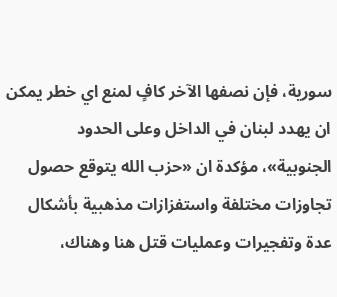سورية، فإن نصفها الآخر كافٍ لمنع اي خطر يمكن ان يهدد لبنان في الداخل وعلى الحدود الجنوبية»، مؤكدة ان «حزب الله يتوقع حصول تجاوزات مختلفة واستفزازات مذهبية بأشكال عدة وتفجيرات وعمليات قتل هنا وهناك،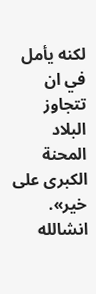لكنه يأمل في ان تتجاوز البلاد المحنة الكبرى على خير».
انشالله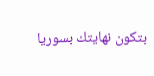بتكون نهايتك بسوريا